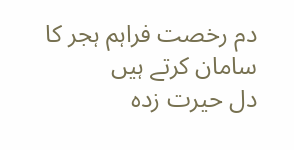دم رخصت فراہم ہجر کا سامان کرتے ہیں
دل حیرت زدہ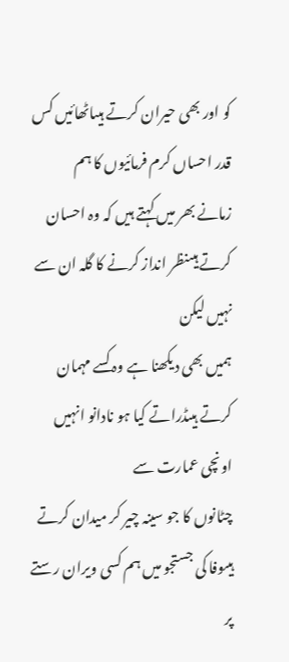کو اور بھی حیران کرتے ہیںاٹھائیں کس قدر احساں کرم فرمائیوں کا ہم
زمانے بھر میں کہتے ہیں کہ وہ احسان کرتے ہیںنظر انداز کرنے کا گلہ ان سے نہیں لیکن
ہمیں بھی دیکھنا ہے وہ کسے مہمان کرتے ہیںڈراتے کیا ہو نادانو انہیں اونچی عمارت سے
چٹانوں کا جو سینہ چیر کر میدان کرتے ہیںوفا کی جستجو میں ہم کسی ویران رستے پر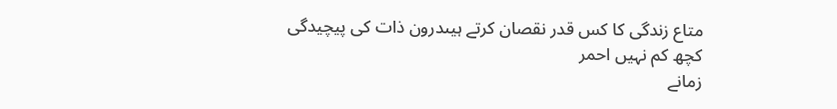متاع زندگی کا کس قدر نقصان کرتے ہیںدرون ذات کی پیچیدگی کچھ کم نہیں احمر
زمانے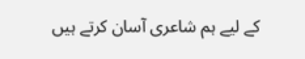کے لیے ہم شاعری آسان کرتے ہیں